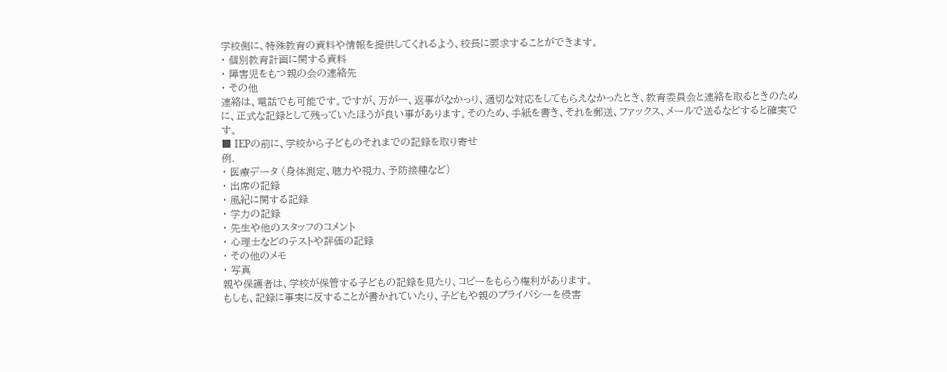学校側に、特殊教育の資料や情報を提供してくれるよう、校長に要求することができます。
・ 個別教育計画に関する資料
・ 障害児をもつ親の会の連絡先
・ その他
連絡は、電話でも可能です。ですが、万が一、返事がなかっり、適切な対応をしてもらえなかったとき、教育委員会と連絡を取るときのために、正式な記録として残っていたほうが良い事があります。そのため、手紙を書き、それを郵送、ファックス、メールで送るなどすると確実です。
■ IEPの前に、学校から子どものそれまでの記録を取り寄せ
例.
・ 医療データ (身体測定、聴力や視力、予防接種など)
・ 出席の記録
・ 風紀に関する記録
・ 学力の記録
・ 先生や他のスタッフのコメント
・ 心理士などのテストや評価の記録
・ その他のメモ
・ 写真
親や保護者は、学校が保管する子どもの記録を見たり、コピーをもらう権利があります。
もしも、記録に事実に反することが書かれていたり、子どもや親のプライバシーを侵害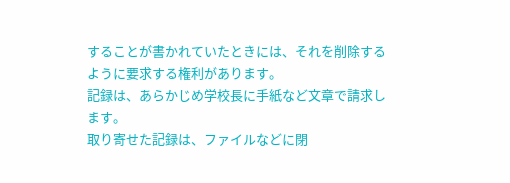することが書かれていたときには、それを削除するように要求する権利があります。
記録は、あらかじめ学校長に手紙など文章で請求します。
取り寄せた記録は、ファイルなどに閉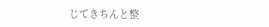じてきちんと整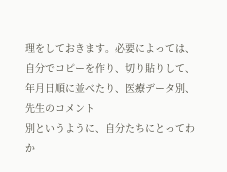理をしておきます。必要によっては、
自分でコピーを作り、切り貼りして、年月日順に並べたり、医療データ別、先生のコメント
別というように、自分たちにとってわか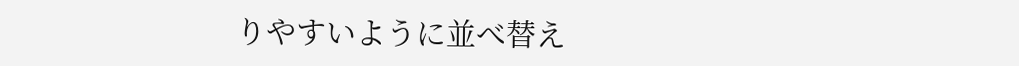りやすいように並べ替え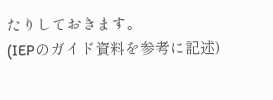たりしておきます。
(IEPのガイド資料を参考に記述)